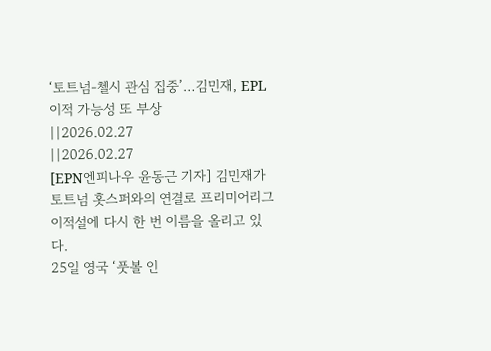‘토트넘-첼시 관심 집중’…김민재, EPL 이적 가능성 또 부상
||2026.02.27
||2026.02.27
[EPN엔피나우 윤동근 기자] 김민재가 토트넘 홋스퍼와의 연결로 프리미어리그 이적설에 다시 한 번 이름을 올리고 있다.
25일 영국 ‘풋볼 인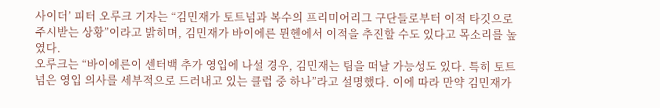사이더’ 피터 오루크 기자는 “김민재가 토트넘과 복수의 프리미어리그 구단들로부터 이적 타깃으로 주시받는 상황”이라고 밝히며, 김민재가 바이에른 뮌헨에서 이적을 추진할 수도 있다고 목소리를 높였다.
오루크는 “바이에른이 센터백 추가 영입에 나설 경우, 김민재는 팀을 떠날 가능성도 있다. 특히 토트넘은 영입 의사를 세부적으로 드러내고 있는 클럽 중 하나”라고 설명했다. 이에 따라 만약 김민재가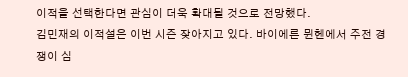이적을 선택한다면 관심이 더욱 확대될 것으로 전망했다.
김민재의 이적설은 이번 시즌 잦아지고 있다. 바이에른 뮌헨에서 주전 경쟁이 심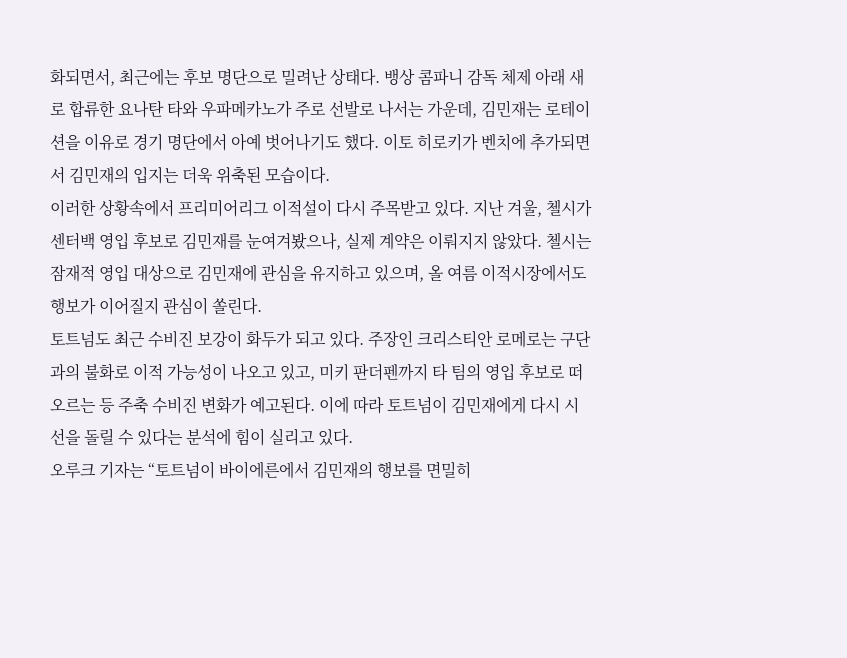화되면서, 최근에는 후보 명단으로 밀려난 상태다. 뱅상 콤파니 감독 체제 아래 새로 합류한 요나탄 타와 우파메카노가 주로 선발로 나서는 가운데, 김민재는 로테이션을 이유로 경기 명단에서 아예 벗어나기도 했다. 이토 히로키가 벤치에 추가되면서 김민재의 입지는 더욱 위축된 모습이다.
이러한 상황속에서 프리미어리그 이적설이 다시 주목받고 있다. 지난 겨울, 첼시가 센터백 영입 후보로 김민재를 눈여겨봤으나, 실제 계약은 이뤄지지 않았다. 첼시는 잠재적 영입 대상으로 김민재에 관심을 유지하고 있으며, 올 여름 이적시장에서도 행보가 이어질지 관심이 쏠린다.
토트넘도 최근 수비진 보강이 화두가 되고 있다. 주장인 크리스티안 로메로는 구단과의 불화로 이적 가능성이 나오고 있고, 미키 판더펜까지 타 팀의 영입 후보로 떠오르는 등 주축 수비진 변화가 예고된다. 이에 따라 토트넘이 김민재에게 다시 시선을 돌릴 수 있다는 분석에 힘이 실리고 있다.
오루크 기자는 “토트넘이 바이에른에서 김민재의 행보를 면밀히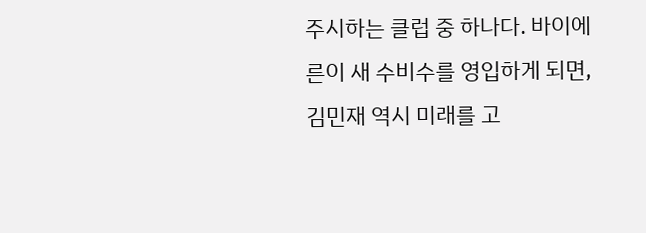주시하는 클럽 중 하나다. 바이에른이 새 수비수를 영입하게 되면, 김민재 역시 미래를 고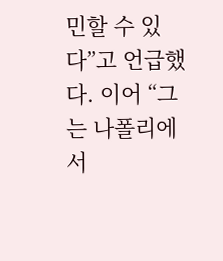민할 수 있다”고 언급했다. 이어 “그는 나폴리에서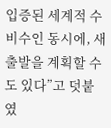입증된 세계적 수비수인 동시에, 새 출발을 계획할 수도 있다”고 덧붙였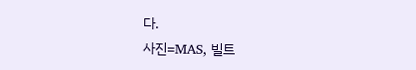다.
사진=MAS, 빌트